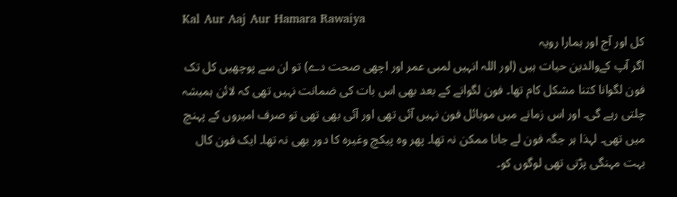Kal Aur Aaj Aur Hamara Rawaiya
کل اور آج اور ہمارا رویہ
اگر آپ کےوالدین حیات ہیں (اور اللہ انہیں لمبی عمر اور اچھی صحت دے) تو ان سے پوچھیں کل تک فون لگوانا کتنا مشکل کام تھا۔ فون لگوانے کے بعد بھی اس بات کی ضمانت نہیں تھی کہ لائن ہمیشہ چلتی رہے گی۔ اور اس زمانے میں موبائل فون نہیں آئی تھی اور آئی بھی تھی تو صرف امیروں کے پہنچ میں تھی۔ لہذا ہر جگہ فون لے جانا ممکن نہ تھا۔ پھر وہ پیکچ وغیرہ کا دور بھی نہ تھا۔ ایک فون کال بہت مہنگی پڑتی تھی لوگوں کو۔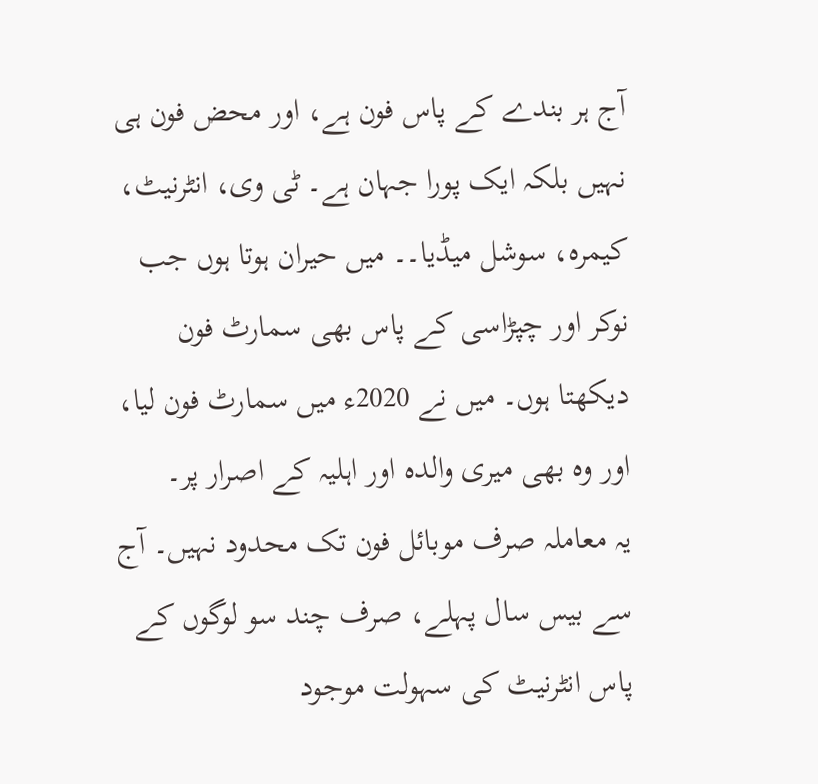آج ہر بندے کے پاس فون ہے، اور محض فون ہی نہیں بلکہ ایک پورا جہان ہے۔ ٹی وی، انٹرنیٹ، کیمرہ، سوشل میڈیا۔۔ میں حیران ہوتا ہوں جب نوکر اور چپڑاسی کے پاس بھی سمارٹ فون دیکھتا ہوں۔ میں نے 2020ء میں سمارٹ فون لیا، اور وہ بھی میری والدہ اور اہلیہ کے اصرار پر۔
یہ معاملہ صرف موبائل فون تک محدود نہیں۔ آج سے بیس سال پہلے، صرف چند سو لوگوں کے پاس انٹرنیٹ کی سہولت موجود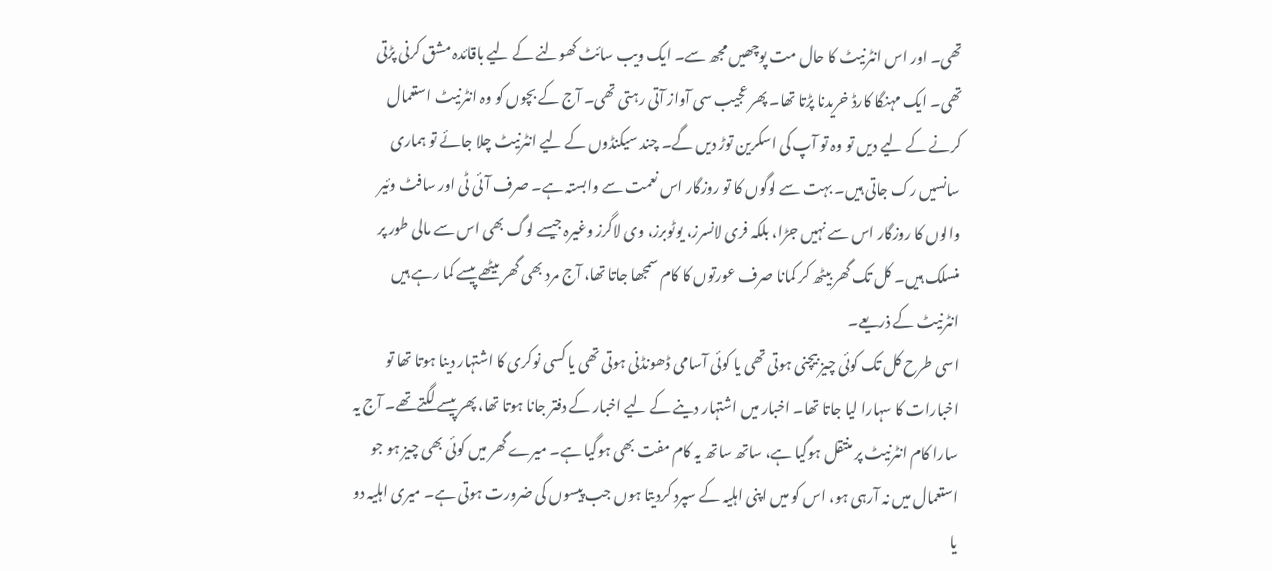تھی۔ اور اس انٹرنیٹ کا حال مت پوچھیں مجھ سے۔ ایک ویب سائٹ کھولنے کے لیے باقائدہ مشق کرنی پڑتی تھی۔ ایک مہنگا کارڈ خریدنا پڑتا تھا۔ پھر عجیب سی آواز آتی رہتی تھی۔ آج کے بچوں کو وہ انٹرنیٹ استعمال کرنے کے لیے دیں تو وہ تو آپ کی اسکرین توڑ دیں گے۔ چند سیکنڈوں کے لیے انٹرنیٹ چلا جائے تو ہماری سانسیں رک جاتی ہیں۔ بہت سے لوگوں کا تو روزگار اس نعمت سے وابستہ ہے۔ صرف آئی ٹی اور سافٹ وئیر والوں کا روزگار اس سے نہیں جڑا، بلکہ فری لانسرز، یوٹوبرز، وی لاگرز وغیرہ جیسے لوگ بھی اس سے مالی طور پر منسلک ہیں۔ کل تک گھر بیٹھ کر کمانا صرف عورتوں کا کام سمجھا جاتا تھا، آج مرد بھی گھر بیٹھے پیسے کما رہے ہیں انٹرنیٹ کے ذریعے۔
اسی طرح کل تک کوئی چیز بیچنی ہوتی تھی یا کوئی آسامی ڈھونڈنی ہوتی تھی یا کسی نوکری کا اشتہار دینا ہوتا تھا تو اخبارات کا سہارا لیا جاتا تھا۔ اخبار میں اشتہار دینے کے لیے اخبار کے دفتر جانا ہوتا تھا، پھر پیسے لگتےتھے۔ آج یہ سارا کام انٹرنیٹ پر منتقل ہوگیا ہے، ساتھ ساتھ یہ کام مفت بھی ہوگیا ہے۔ میرے گھر میں کوئی بھی چیز ہو جو استعمال میں نہ آرہی ہو، اس کو میں اپنی اہلیہ کے سپرد کردیتا ہوں جب پیسوں کی ضرورت ہوتی ہے۔ میری اہلیہ دو یا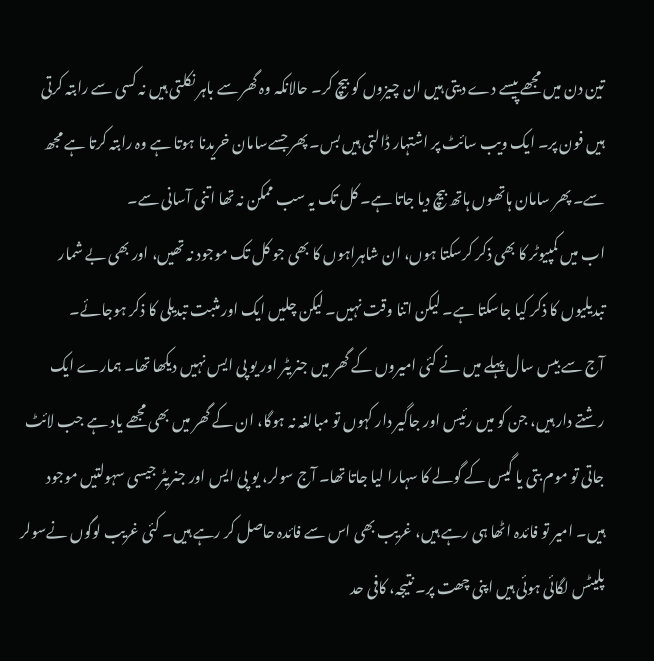تین دن میں مجھے پیسے دے دیتی ہیں ان چیزوں کو بیچ کر۔ حالانکہ وہ گھر سے باہر نکلتی ہیں نہ کسی سے رابتہ کرتی ہیں فون پر۔ ایک ویب سائٹ پر اشتہار ڈالتی ہیں بس۔ پھر جسےسامان خریدنا ہوتا ہے وہ رابتہ کرتا ہے مجھ سے۔ پھر سامان ہاتھوں ہاتھ بیچ دیا جاتا ہے۔ کل تک یہ سب ممکن نہ تھا اتنی آسانی سے۔
اب میں کمپیوٹر کا بھی ذکر کرسکتا ہوں، ان شاہراہوں کا بھی جو کل تک موجود نہ تھیں، اور بھی بے شمار تبدیلیوں کا ذکر کیا جاسکتا ہے۔ لیکن اتنا وقت نہیں۔ لیکن چلیں ایک اور مثبت تبدیلی کا ذکر ہوجائے۔
آج سے بیس سال پہلے میں نے کئی امیروں کے گھر میں جنریٹر اور یو پی ایس نہیں دیکھا تھا۔ ہمارے ایک رشتے دار ہیں، جن کو میں رئیس اور جاگیر دار کہوں تو مبالغہ نہ ہوگا، ان کے گھر میں بھی مجھے یاد ہے جب لائٹ جاتی تو موم بتی یا گیس کے گولے کا سہارا لیا جاتا تھا۔ آج سولر، یو پی ایس اور جنریٹر جیسی سہولتیں موجود ہیں۔ امیر تو فائدہ اٹھا ہی رہے ہیں، غریب بھی اس سے فائدہ حاصل کر رہے ہیں۔ کئی غریب لوگوں نےسولر پلیٹس لگائی ہوئی ہیں اپنی چھت پر۔ نتیجہ، کافی حد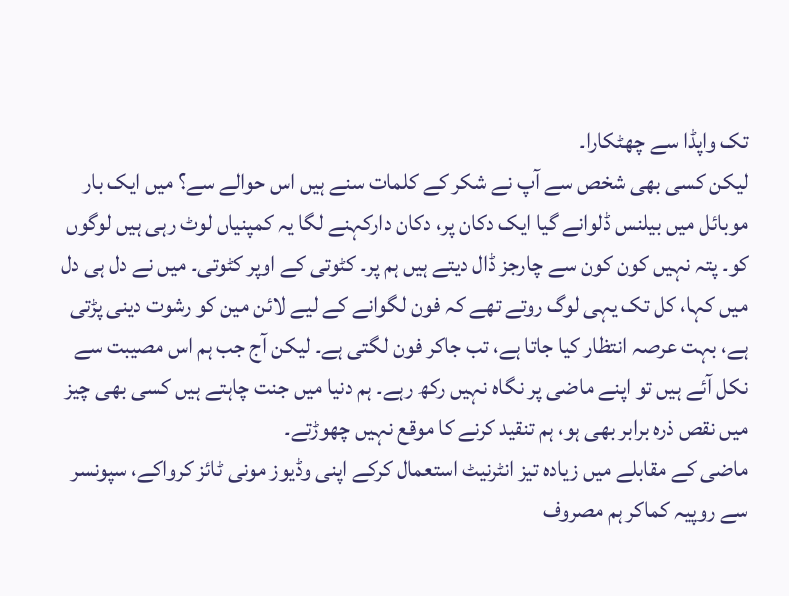تک واپڈا سے چھٹکارا۔
لیکن کسی بھی شخص سے آپ نے شکر کے کلمات سنے ہیں اس حوالے سے؟ میں ایک بار موبائل میں بیلنس ڈلوانے گیا ایک دکان پر، دکان دارکہنے لگا یہ کمپنیاں لوٹ رہی ہیں لوگوں کو۔ پتہ نہیں کون کون سے چارجز ڈال دیتے ہیں ہم پر۔ کٹوتی کے اوپر کٹوتی۔ میں نے دل ہی دل میں کہا، کل تک یہی لوگ روتے تھے کہ فون لگوانے کے لیے لائن مین کو رشوت دینی پڑتی ہے، بہت عرصہ انتظار کیا جاتا ہے، تب جاکر فون لگتی ہے۔ لیکن آج جب ہم اس مصیبت سے نکل آئے ہیں تو اپنے ماضی پر نگاہ نہیں رکھ رہے۔ ہم دنیا میں جنت چاہتے ہیں کسی بھی چیز میں نقص ذرہ برابر بھی ہو، ہم تنقید کرنے کا موقع نہیں چھوڑتے۔
ماضی کے مقابلے میں زیادہ تیز انٹرنیٹ استعمال کرکے اپنی وڈیوز مونی ٹائز کرواکے، سپونسر سے روپیہ کماکر ہم مصروف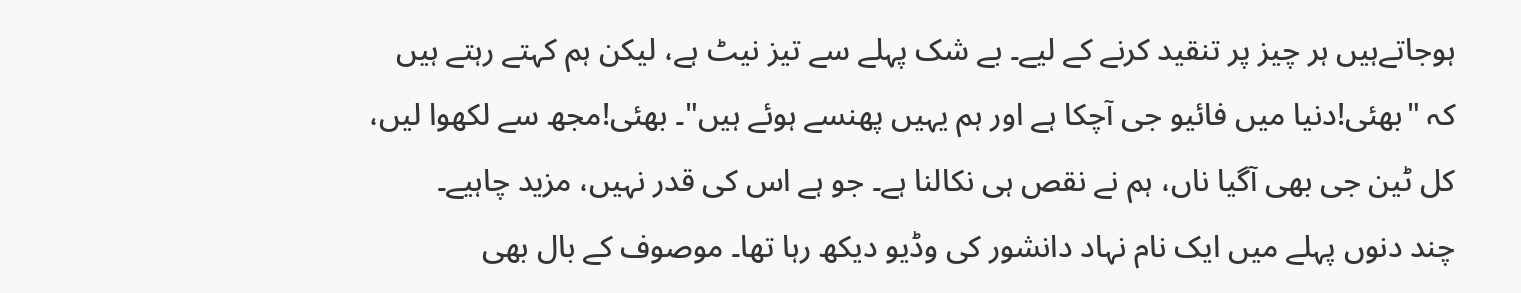ہوجاتےہیں ہر چیز پر تنقید کرنے کے لیے۔ بے شک پہلے سے تیز نیٹ ہے، لیکن ہم کہتے رہتے ہیں کہ "بھئی!دنیا میں فائیو جی آچکا ہے اور ہم یہیں پھنسے ہوئے ہیں"۔ بھئی!مجھ سے لکھوا لیں، کل ٹین جی بھی آگیا ناں، ہم نے نقص ہی نکالنا ہے۔ جو ہے اس کی قدر نہیں، مزید چاہیے۔
چند دنوں پہلے میں ایک نام نہاد دانشور کی وڈیو دیکھ رہا تھا۔ موصوف کے بال بھی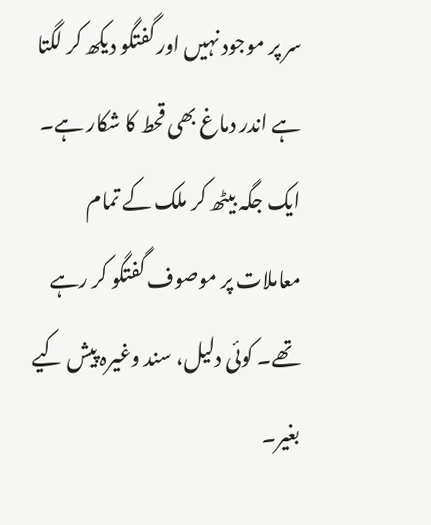سر پر موجود نہیں اور گفتگو دیکھ کر لگتا ہے اندر دماغ بھی قحط کا شکار ہے۔ ایک جگہ بیٹھ کر ملک کے تمام معاملات پر موصوف گفتگو کر رہے تھے۔ کوئی دلیل، سند وغیرہ پیش کیے بغیر۔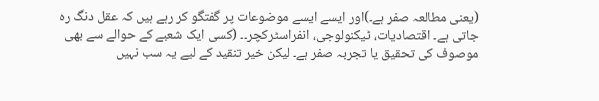(یعنی مطالعہ صفر ہے۔)اور ایسے ایسے موضوعات پر گفتگو کر رہے ہیں کہ عقل دنگ رہ جاتی ہے۔ اقتصادیات، ٹیکنولوجی، انفراسٹرکچر۔۔ (کسی ایک شعبے کے حوالے سے بھی موصوف کی تحقیق یا تجربہ صفر ہے۔ لیکن خیر تنقید کے لیے یہ سب نہیں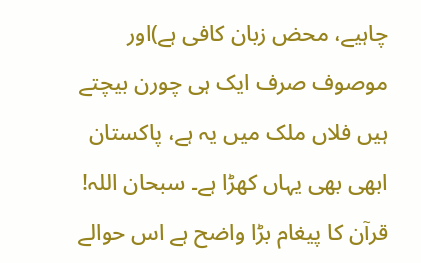چاہیے، محض زبان کافی ہے)اور موصوف صرف ایک ہی چورن بیچتے ہیں فلاں ملک میں یہ ہے، پاکستان ابھی بھی یہاں کھڑا ہے۔ سبحان اللہ!
قرآن کا پیغام بڑا واضح ہے اس حوالے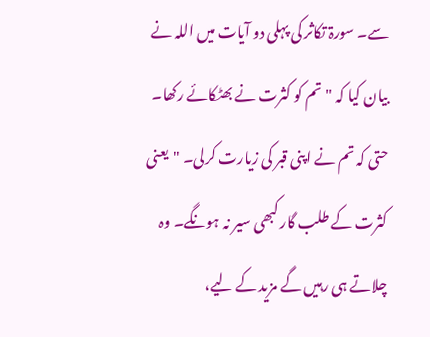سے۔ سورۃ تکاثر کی پہلی دو آیات میں اللہ نے بیان کیا کہ "تم کو کثرت نے بھٹکائے رکھا۔ حتی کہ تم نے اپنی قبر کی زیارت کرلی۔ "یعنی کثرت کے طلب گار کبھی سیر نہ ہونگے۔ وہ چلاتے ہی رہیں گے مزید کے لیے،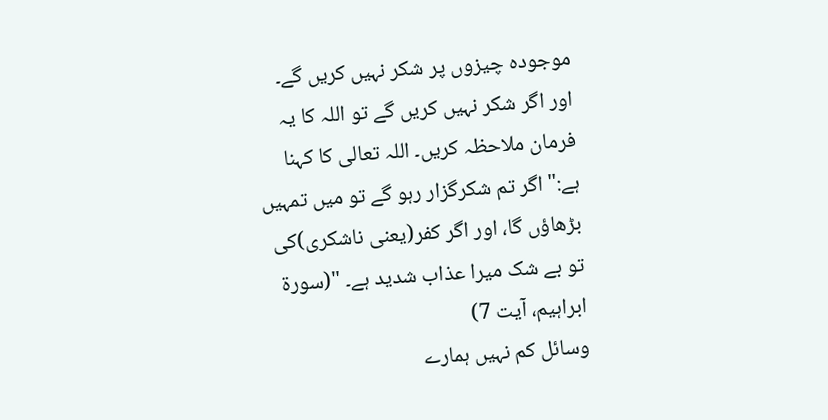موجودہ چیزوں پر شکر نہیں کریں گے۔ اور اگر شکر نہیں کریں گے تو اللہ کا یہ فرمان ملاحظہ کریں۔ اللہ تعالی کا کہنا ہے:"اگر تم شکرگزار رہو گے تو میں تمہیں بڑھاؤں گا، اور اگر کفر(یعنی ناشکری)کی تو بے شک میرا عذاب شدید ہے۔ "(سورۃ ابراہیم، آیت 7)
وسائل کم نہیں ہمارے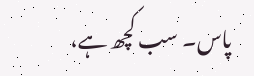پاس۔ سب کچھ ہے،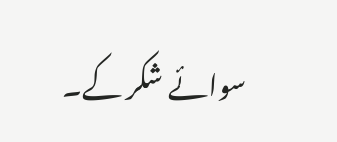سوائے شکر کے۔